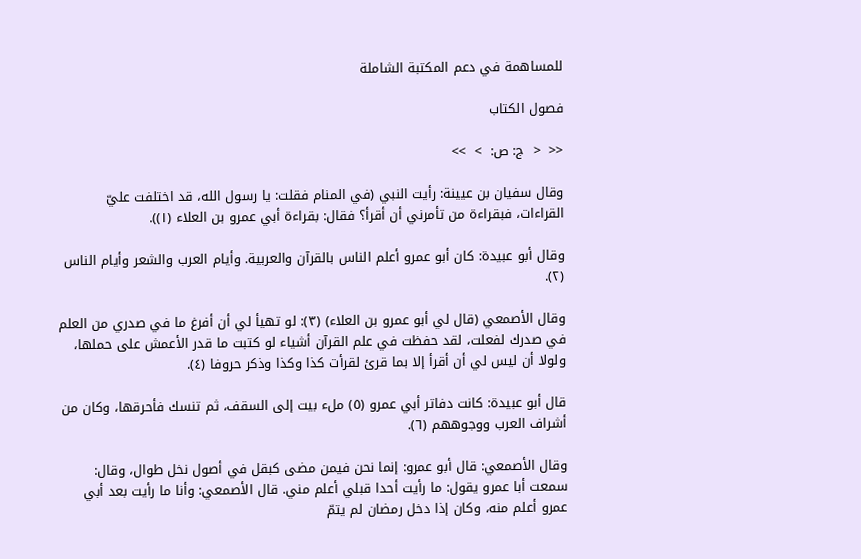للمساهمة في دعم المكتبة الشاملة

فصول الكتاب

<<  <  ج: ص:  >  >>

وقال سفيان بن عيينة: رأيت النبي (في المنام فقلت: يا رسول الله، قد اختلفت عليّ القراءات، فبقراءة من تأمرني أن أقرأ؟ فقال: بقراءة أبي عمرو بن العلاء (١)).

وقال أبو عبيدة: كان أبو عمرو أعلم الناس بالقرآن والعربية. وأيام العرب والشعر وأيام الناس (٢).

وقال الأصمعي (قال لي أبو عمرو بن العلاء) (٣): لو تهيأ لي أن أفرغ ما في صدري من العلم في صدرك لفعلت، لقد حفظت في علم القرآن أشياء لو كتبت ما قدر الأعمش على حملها، ولولا أن ليس لي أن أقرأ إلا بما قرئ لقرأت كذا وكذا وذكر حروفا (٤).

قال أبو عبيدة: كانت دفاتر أبي عمرو (٥) ملء بيت إلى السقف، ثم تنسك فأحرقها، وكان من أشراف العرب ووجوههم (٦).

وقال الأصمعي: قال أبو عمرو: إنما نحن فيمن مضى كبقل في أصول نخل طوال، وقال: سمعت أبا عمرو يقول: ما رأيت أحدا قبلي أعلم مني. قال الأصمعي: وأنا ما رأيت بعد أبي عمرو أعلم منه، وكان إذا دخل رمضان لم يتمّ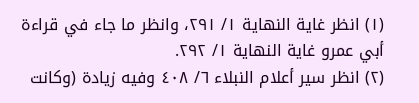(١) انظر غاية النهاية ١/ ٢٩١، وانظر ما جاء في قراءة أبي عمرو غاية النهاية ١/ ٢٩٢.
(٢) انظر سير أعلام النبلاء ٦/ ٤٠٨ وفيه زيادة (وكانت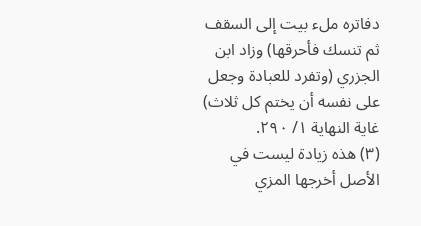دفاتره ملء بيت إلى السقف ثم تنسك فأحرقها) وزاد ابن الجزري (وتفرد للعبادة وجعل على نفسه أن يختم كل ثلاث) غاية النهاية ١/ ٢٩٠.
(٣) هذه زيادة ليست في الأصل أخرجها المزي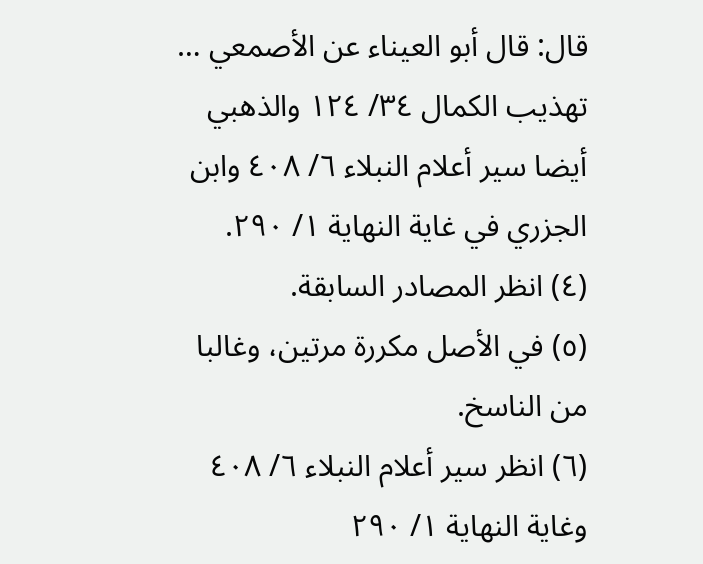قال: قال أبو العيناء عن الأصمعي … تهذيب الكمال ٣٤/ ١٢٤ والذهبي أيضا سير أعلام النبلاء ٦/ ٤٠٨ وابن الجزري في غاية النهاية ١/ ٢٩٠.
(٤) انظر المصادر السابقة.
(٥) في الأصل مكررة مرتين، وغالبا من الناسخ.
(٦) انظر سير أعلام النبلاء ٦/ ٤٠٨ وغاية النهاية ١/ ٢٩٠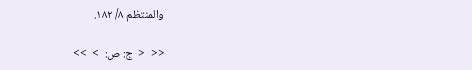والمنتظم ٨/ ١٨٢.

<<  <  ج: ص:  >  >>